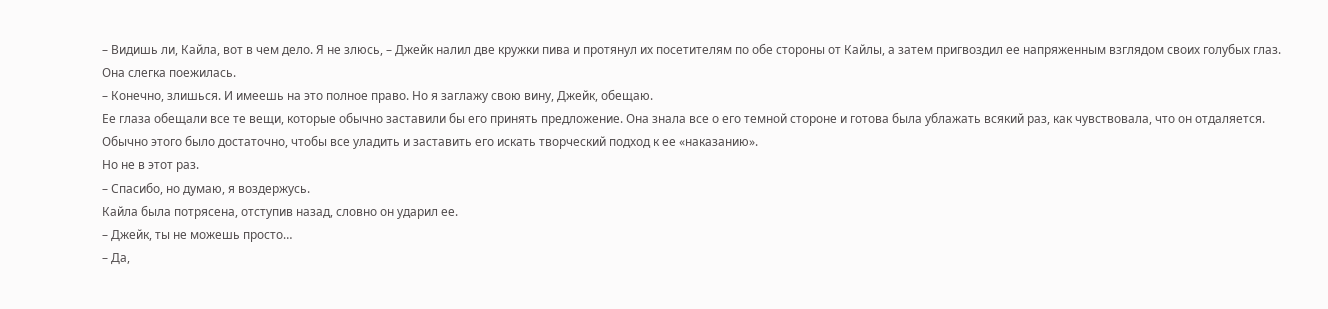– Видишь ли, Кайла, вот в чем дело. Я не злюсь, – Джейк налил две кружки пива и протянул их посетителям по обе стороны от Кайлы, а затем пригвоздил ее напряженным взглядом своих голубых глаз. Она слегка поежилась.
– Конечно, злишься. И имеешь на это полное право. Но я заглажу свою вину, Джейк, обещаю.
Ее глаза обещали все те вещи, которые обычно заставили бы его принять предложение. Она знала все о его темной стороне и готова была ублажать всякий раз, как чувствовала, что он отдаляется. Обычно этого было достаточно, чтобы все уладить и заставить его искать творческий подход к ее «наказанию».
Но не в этот раз.
– Спасибо, но думаю, я воздержусь.
Кайла была потрясена, отступив назад, словно он ударил ее.
– Джейк, ты не можешь просто…
– Да,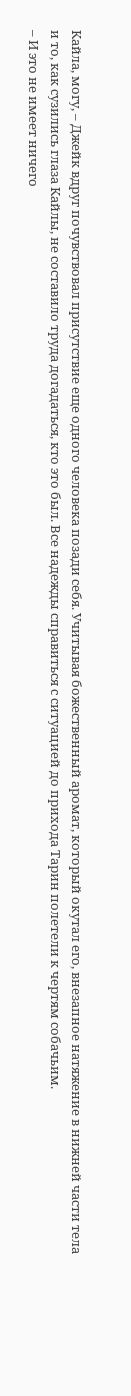Кайла, могу, – Джейк вдруг почувствовал присутствие еще одного человека позади себя. Учитывая божественный аромат, который окутал его, внезапное натяжение в нижней части тела и то, как сузились глаза Кайлы, не составило труда догадаться, кто это был. Все надежды справиться с ситуацией до прихода Тарин полетели к чертям собачьим.
– И это не имеет ничего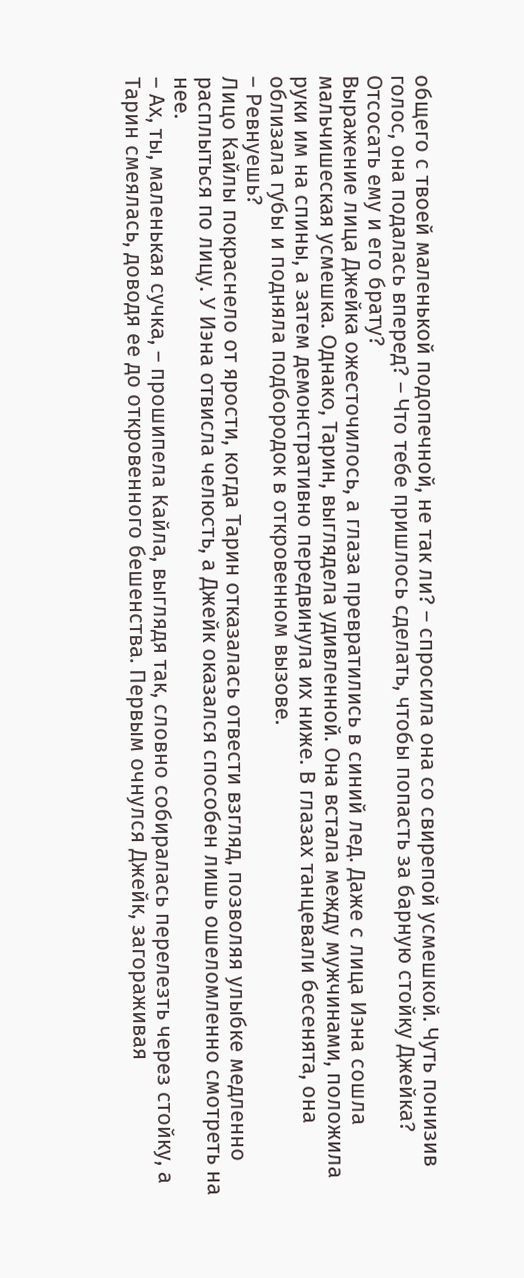общего с твоей маленькой подопечной, не так ли? – спросила она со свирепой усмешкой. Чуть понизив голос, она подалась вперед? – Что тебе пришлось сделать, чтобы попасть за барную стойку Джейка? Отсосать ему и его брату?
Выражение лица Джейка ожесточилось, а глаза превратились в синий лед. Даже с лица Иэна сошла мальчишеская усмешка. Однако, Тарин, выглядела удивленной. Она встала между мужчинами, положила руки им на спины, а затем демонстративно передвинула их ниже. В глазах танцевали бесенята, она облизала губы и подняла подбородок в откровенном вызове.
– Ревнуешь?
Лицо Кайлы покраснело от ярости, когда Тарин отказалась отвести взгляд, позволяя улыбке медленно расплыться по лицу. У Иэна отвисла челюсть, а Джейк оказался способен лишь ошеломленно смотреть на нее.
– Ах, ты, маленькая сучка, – прошипела Кайла, выглядя так, словно собиралась перелезть через стойку, а Тарин смеялась, доводя ее до откровенного бешенства. Первым очнулся Джейк, загораживая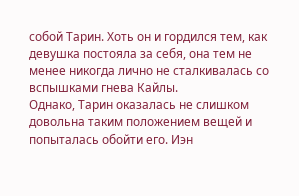собой Тарин. Хоть он и гордился тем, как девушка постояла за себя, она тем не менее никогда лично не сталкивалась со вспышками гнева Кайлы.
Однако, Тарин оказалась не слишком довольна таким положением вещей и попыталась обойти его. Иэн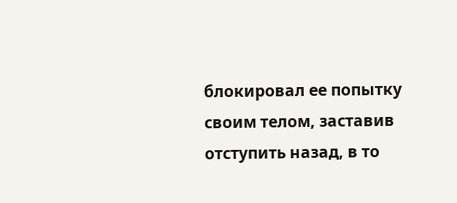блокировал ее попытку своим телом, заставив отступить назад, в то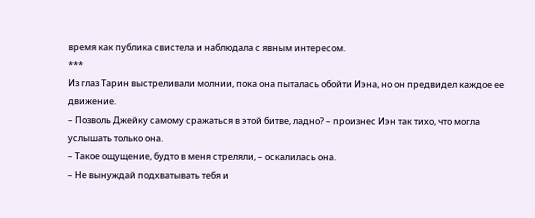время как публика свистела и наблюдала с явным интересом.
***
Из глаз Тарин выстреливали молнии, пока она пыталась обойти Иэна, но он предвидел каждое ее движение.
– Позволь Джейку самому сражаться в этой битве, ладно? – произнес Иэн так тихо, что могла услышать только она.
– Такое ощущение, будто в меня стреляли, – оскалилась она.
– Не вынуждай подхватывать тебя и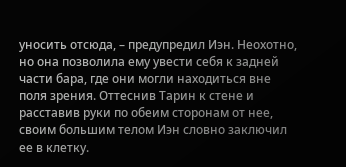уносить отсюда, – предупредил Иэн. Неохотно, но она позволила ему увести себя к задней части бара, где они могли находиться вне поля зрения. Оттеснив Тарин к стене и расставив руки по обеим сторонам от нее, своим большим телом Иэн словно заключил ее в клетку.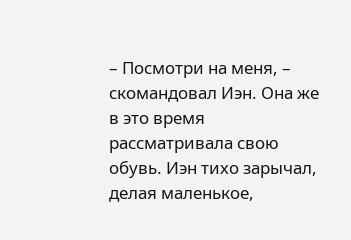– Посмотри на меня, – скомандовал Иэн. Она же в это время рассматривала свою обувь. Иэн тихо зарычал, делая маленькое,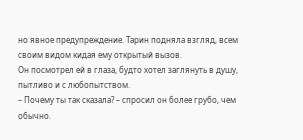но явное предупреждение. Тарин подняла взгляд, всем своим видом кидая ему открытый вызов.
Он посмотрел ей в глаза, будто хотел заглянуть в душу, пытливо и с любопытством.
– Почему ты так сказала? – спросил он более грубо, чем обычно.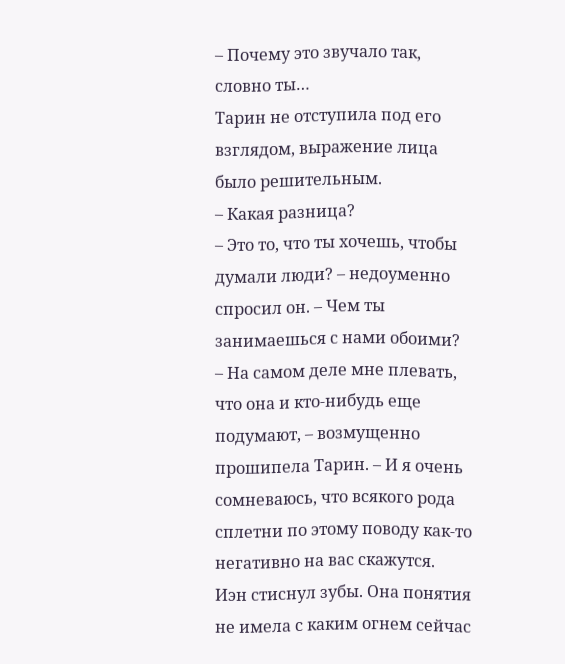– Почему это звучало так, словно ты…
Тарин не отступила под его взглядом, выражение лица было решительным.
– Какая разница?
– Это то, что ты хочешь, чтобы думали люди? – недоуменно спросил он. – Чем ты занимаешься с нами обоими?
– На самом деле мне плевать, что она и кто-нибудь еще подумают, – возмущенно прошипела Тарин. – И я очень сомневаюсь, что всякого рода сплетни по этому поводу как-то негативно на вас скажутся.
Иэн стиснул зубы. Она понятия не имела с каким огнем сейчас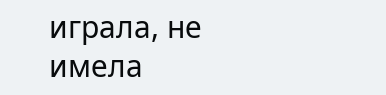играла, не имела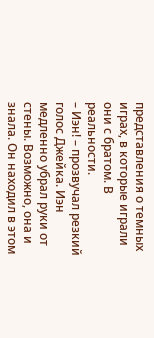представления о темных играх, в которые играли они с братом. В реальности.
– Иэн! – прозвучал резкий голос Джейка. Иэн медленно убрал руки от стены. Возможно, она и знала. Он находил в этом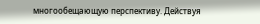многообещающую перспективу. Действуя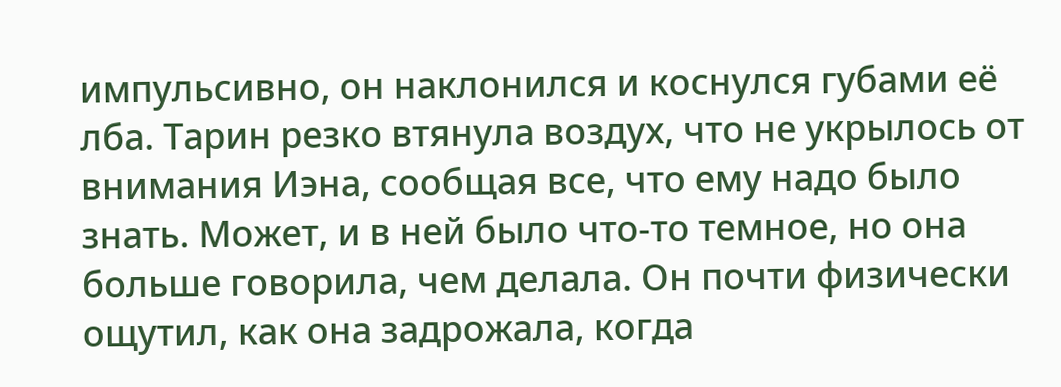импульсивно, он наклонился и коснулся губами её лба. Тарин резко втянула воздух, что не укрылось от внимания Иэна, сообщая все, что ему надо было знать. Может, и в ней было что-то темное, но она больше говорила, чем делала. Он почти физически ощутил, как она задрожала, когда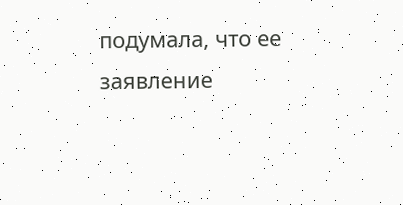подумала, что ее заявление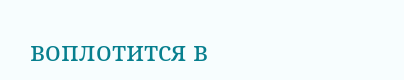воплотится в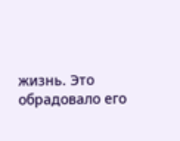жизнь. Это обрадовало его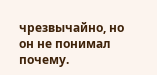чрезвычайно, но он не понимал почему.